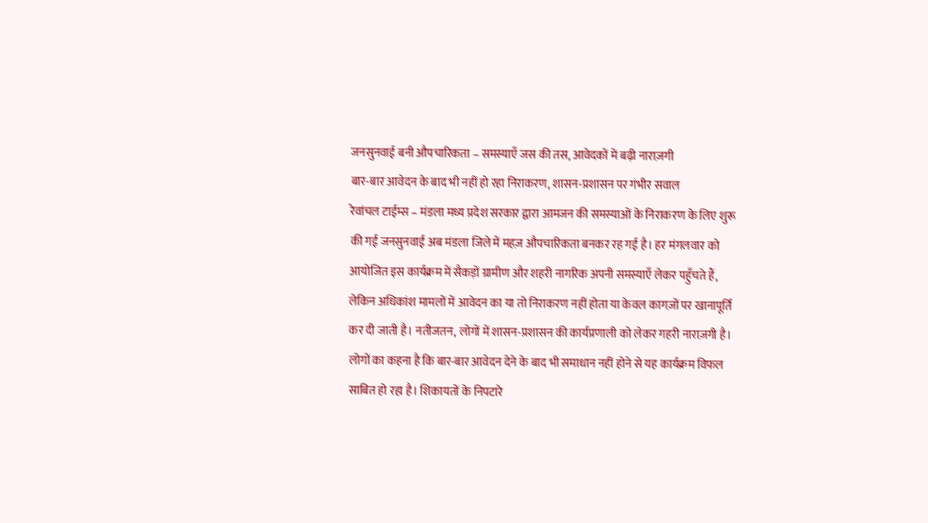जनसुनवाई बनी औपचारिकता – समस्याएँ जस की तस, आवेदकों में बढ़ी नाराज़गी
बार-बार आवेदन के बाद भी नहीं हो रहा निराकरण, शासन-प्रशासन पर गंभीर सवाल
रेवांचल टाईम्स – मंडला मध्य प्रदेश सरकार द्वारा आमजन की समस्याओं के निराकरण के लिए शुरू की गई जनसुनवाई अब मंडला जिले में महज़ औपचारिकता बनकर रह गई है। हर मंगलवार को आयोजित इस कार्यक्रम में सैकड़ों ग्रामीण और शहरी नागरिक अपनी समस्याएँ लेकर पहुँचते हैं, लेकिन अधिकांश मामलों में आवेदन का या तो निराकरण नहीं होता या केवल कागज़ों पर खानापूर्ति कर दी जाती है। नतीजतन, लोगों में शासन-प्रशासन की कार्यप्रणाली को लेकर गहरी नाराज़गी है।
लोगों का कहना है कि बार-बार आवेदन देने के बाद भी समाधान नहीं होने से यह कार्यक्रम विफल साबित हो रहा है। शिकायतों के निपटारे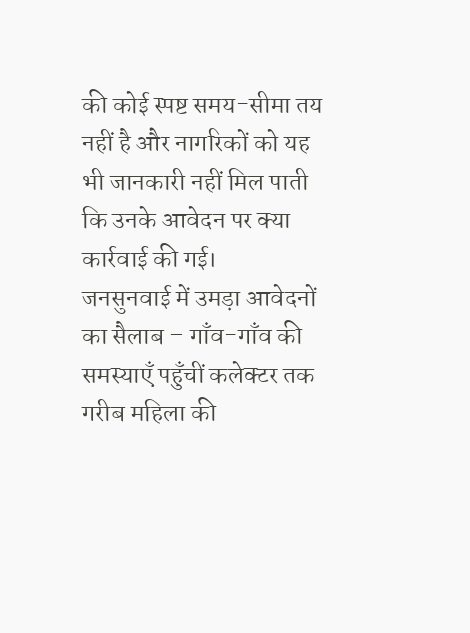की कोई स्पष्ट समय-सीमा तय नहीं है और नागरिकों को यह भी जानकारी नहीं मिल पाती कि उनके आवेदन पर क्या कार्रवाई की गई।
जनसुनवाई में उमड़ा आवेदनों का सैलाब – गाँव-गाँव की समस्याएँ पहुँचीं कलेक्टर तक
गरीब महिला की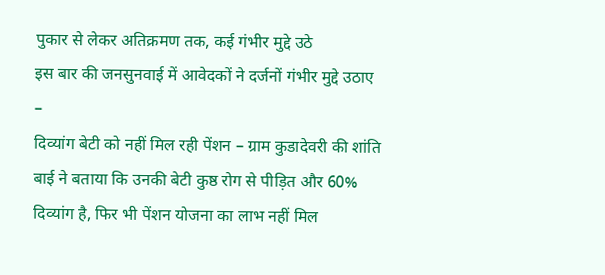पुकार से लेकर अतिक्रमण तक, कई गंभीर मुद्दे उठे
इस बार की जनसुनवाई में आवेदकों ने दर्जनों गंभीर मुद्दे उठाए –
दिव्यांग बेटी को नहीं मिल रही पेंशन – ग्राम कुडादेवरी की शांति बाई ने बताया कि उनकी बेटी कुष्ठ रोग से पीड़ित और 60% दिव्यांग है, फिर भी पेंशन योजना का लाभ नहीं मिल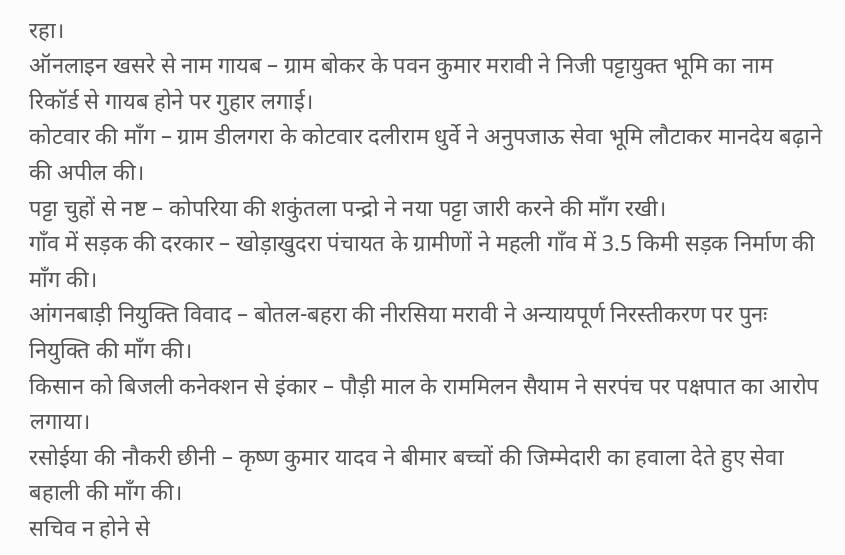रहा।
ऑनलाइन खसरे से नाम गायब – ग्राम बोकर के पवन कुमार मरावी ने निजी पट्टायुक्त भूमि का नाम रिकॉर्ड से गायब होने पर गुहार लगाई।
कोटवार की माँग – ग्राम डीलगरा के कोटवार दलीराम धुर्वे ने अनुपजाऊ सेवा भूमि लौटाकर मानदेय बढ़ाने की अपील की।
पट्टा चुहों से नष्ट – कोपरिया की शकुंतला पन्द्रो ने नया पट्टा जारी करने की माँग रखी।
गाँव में सड़क की दरकार – खोड़ाखुदरा पंचायत के ग्रामीणों ने महली गाँव में 3.5 किमी सड़क निर्माण की माँग की।
आंगनबाड़ी नियुक्ति विवाद – बोतल-बहरा की नीरसिया मरावी ने अन्यायपूर्ण निरस्तीकरण पर पुनः नियुक्ति की माँग की।
किसान को बिजली कनेक्शन से इंकार – पौड़ी माल के राममिलन सैयाम ने सरपंच पर पक्षपात का आरोप लगाया।
रसोईया की नौकरी छीनी – कृष्ण कुमार यादव ने बीमार बच्चों की जिम्मेदारी का हवाला देते हुए सेवा बहाली की माँग की।
सचिव न होने से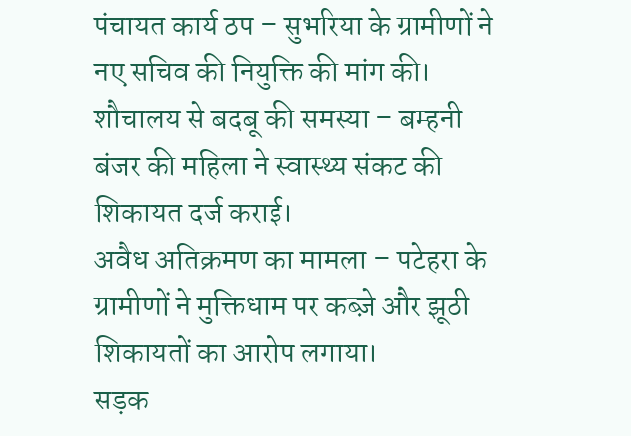पंचायत कार्य ठप – सुभरिया के ग्रामीणों ने नए सचिव की नियुक्ति की मांग की।
शौचालय से बदबू की समस्या – बम्हनी बंजर की महिला ने स्वास्थ्य संकट की शिकायत दर्ज कराई।
अवैध अतिक्रमण का मामला – पटेहरा के ग्रामीणों ने मुक्तिधाम पर कब्ज़े और झूठी शिकायतों का आरोप लगाया।
सड़क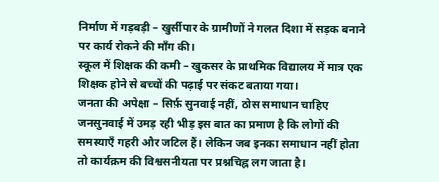निर्माण में गड़बड़ी – खुर्सीपार के ग्रामीणों ने गलत दिशा में सड़क बनाने पर कार्य रोकने की माँग की।
स्कूल में शिक्षक की कमी – खुकसर के प्राथमिक विद्यालय में मात्र एक शिक्षक होने से बच्चों की पढ़ाई पर संकट बताया गया।
जनता की अपेक्षा – सिर्फ़ सुनवाई नहीं, ठोस समाधान चाहिए
जनसुनवाई में उमड़ रही भीड़ इस बात का प्रमाण है कि लोगों की समस्याएँ गहरी और जटिल हैं। लेकिन जब इनका समाधान नहीं होता तो कार्यक्रम की विश्वसनीयता पर प्रश्नचिह्न लग जाता है।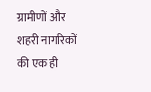ग्रामीणों और शहरी नागरिकों की एक ही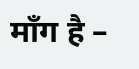माँग है –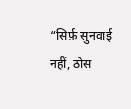“सिर्फ़ सुनवाई नहीं, ठोस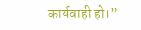कार्यवाही हो।”